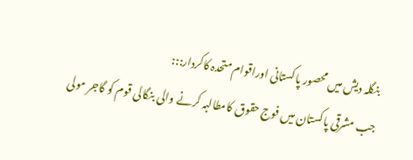بنگلہ دیش میں محصور پاکستانی اوراقوام متحدہ کاکردار:::
جب مشرقی پاکستان میں فوج حقوق کامطالبہ کرنے والی بنگالی قوم کو گاجر مولی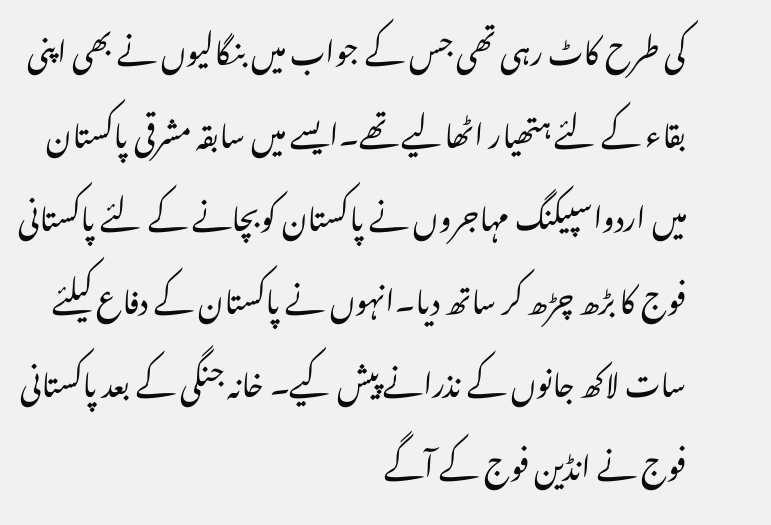کی طرح کاٹ رہی تھی جس کے جواب میں بنگالیوں نے بھی اپنی بقاء کے لئے ہتھیار اٹھالیے تھے۔ایسے میں سابقہ مشرقی پاکستان میں اردواسپیکنگ مہاجروں نے پاکستان کوبچانے کے لئے پاکستانی فوج کا بڑھ چڑھ کر ساتھ دیا۔انہوں نے پاکستان کے دفاع کیلئے سات لاکھ جانوں کے نذرانے پیش کیے۔ خانہ جنگی کے بعد پاکستانی فوج نے انڈین فوج کے آگے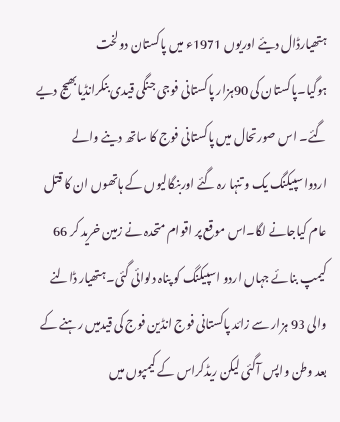ہتھیارڈال دیئے اوریوں 1971ء میں پاکستان دولخت ہوگیا۔پاکستان کی 90ہزار پاکستانی فوجی جنگی قیدی بنکرانڈیابھیج دیے گئے۔ اس صورتحال میں پاکستانی فوج کا ساتھ دینے والے اردواسپیکنگ یک و تنہا رہ گئے اوربنگالیوں کے ہاتھوں ان کا قتل عام کیاجانے لگا۔اس موقع پر اقوام متحدہ نے زمین خرید کر 66 کیمپ بنائے جہاں اردو اسپیکنگ کو پناہ دلوائی گئی۔ہتھیار ڈالنے والی 93 ہزار سے زائد پاکستانی فوج انڈین فوج کی قیدمیں رہنے کے بعد وطن واپس آگئی لیکن ریڈکراس کے کیمپوں میں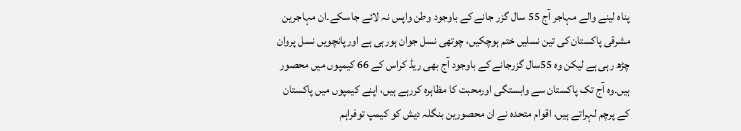پناہ لینے والے مہاجر آج 55 سال گزر جانے کے باوجود وطن واپس نہ لائے جاسکے۔ان مہاجرین مشرقی پاکستان کی تین نسلیں ختم ہوچکیں، چوتھی نسل جوان ہورہی ہے اورپانچویں نسل پروان چڑھ رہی ہے لیکن وہ 55سال گزرجانے کے باوجود آج بھی ریڈ کراس کے 66 کیمپوں میں محصور ہیں۔وہ آج تک پاکستان سے وابستگی اورمحبت کا مظاہرہ کررہے ہیں، اپنے کیمپوں میں پاکستان کے پرچم لہراتے ہیں، اقوام متحدہ نے ان محصورین بنگلہ دیش کو کیمپ توفراہم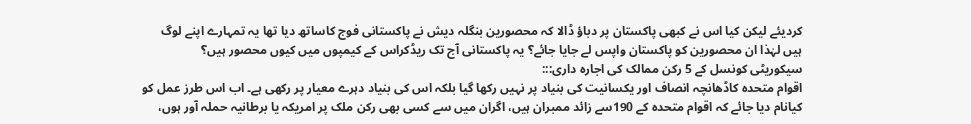کردیئے لیکن کیا اس نے کبھی پاکستان پر دباؤ ڈالا کہ محصورین بنگلہ دیش نے پاکستانی فوج کاساتھ دیا تھا یہ تمہارے اپنے لوگ ہیں لہٰذا ان محصورین کو پاکستان واپس لے جایا جائے؟ یہ پاکستانی آج تک ریڈکراس کے کیمپوں میں کیوں محصور ہیں؟
سیکوریٹی کونسل کے 5 رکن ممالک کی اجارہ داری:::
اقوام متحدہ کاڈھانچہ انصاف اور یکسانیت کی بنیاد پر نہیں رکھا گیا بلکہ اس کی بنیاد دہرے معیار پر رکھی ہے۔ اب اس طرز عمل کو کیانام دیا جائے کہ اقوام متحدہ کے 190سے زائد ممبران ہیں، اگران میں سے کسی بھی رکن ملک پر امریکہ یا برطانیہ حملہ آور ہوں،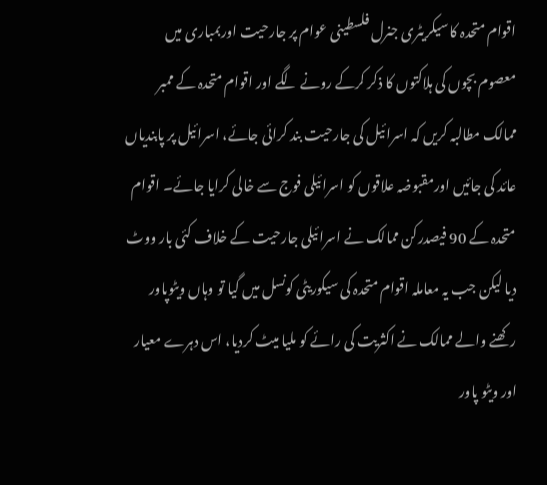اقوام متحدہ کا سیکریٹری جنرل فلسطینی عوام پر جارحیت اوربمباری میں معصوم بچوں کی ہلاکتوں کا ذکر کرکے رونے لگے اور اقوام متحدہ کے ممبر ممالک مطالبہ کریں کہ اسرائیل کی جارحیت بند کرائی جائے، اسرائیل پر پابندیاں عائد کی جائیں اورمقبوضہ علاقوں کو اسرائیلی فوج سے خالی کرایا جائے۔ اقوام متحدہ کے 90 فیصدرکن ممالک نے اسرائیلی جارحیت کے خلاف کئی بار ووٹ دیا لیکن جب یہ معاملہ اقوام متحدہ کی سیکوریٹی کونسل میں گیا تو وہاں ویٹوپاور رکھنے والے ممالک نے اکثریت کی رائے کو ملیا میٹ کردیا، اس دہرے معیار اور ویٹو پاور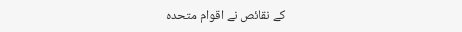کے نقائص نے اقوام متحدہ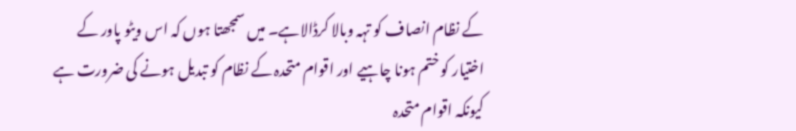کے نظام انصاف کو تہہ وبالا کرڈالاہے۔ میں سمجھتا ہوں کہ اس ویٹو پاور کے اختیار کو ختم ہونا چاہیے اور اقوام متحدہ کے نظام کو تبدیل ہونے کی ضرورت ہے کیونکہ اقوام متحدہ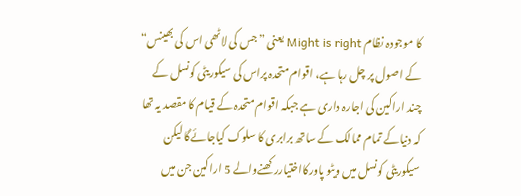کا موجودہ نظام Might is right یعنی ”جس کی لاٹھی اس کی بھینس“ کے اصول پر چل رہا ہے، اقوام متحدہ پراس کی سیکوریٹی کونسل کے چند اراکین کی اجارہ داری ہے جبکہ اقوام متحدہ کے قیام کا مقصد یہ تھا کہ دنیاکے تمام ممالک کے ساتھ برابری کا سلوک کیاجائےگا لیکن سیکوریٹی کونسل میں ویٹو پاورکااختیاررکھنےوالے 5 اراکین جن میں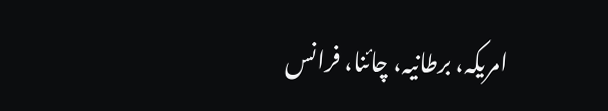امریکہ، برطانیہ، چائنا، فرانس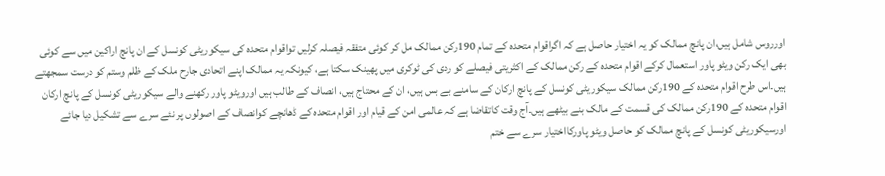اورروس شامل ہیں،ان پانچ ممالک کو یہ اختیار حاصل ہے کہ اگراقوام متحدہ کے تمام 190رکن ممالک مل کر کوئی متفقہ فیصلہ کرلیں تواقوام متحدہ کی سیکوریٹی کونسل کے ان پانچ اراکین میں سے کوئی بھی ایک رکن ویٹو پاور استعمال کرکے اقوام متحدہ کے رکن ممالک کے اکثریتی فیصلے کو ردی کی ٹوکری میں پھینک سکتا ہے، کیونکہ یہ ممالک اپنے اتحادی جارح ملک کے ظلم وستم کو درست سمجھتے ہیں۔اس طرح اقوام متحدہ کے 190رکن ممالک سیکوریٹی کونسل کے پانچ ارکان کے سامنے بے بس ہیں، ان کے محتاج ہیں، انصاف کے طالب ہیں اورویٹو پاور رکھنے والے سیکوریٹی کونسل کے پانچ ارکان اقوام متحدہ کے 190رکن ممالک کی قسمت کے مالک بنے بیٹھے ہیں۔آج وقت کاتقاضا ہے کہ عالمی امن کے قیام اور اقوام متحدہ کے ڈھانچے کوانصاف کے اصولوں پر نئے سرے سے تشکیل دیا جائے اورسیکوریٹی کونسل کے پانچ ممالک کو حاصل ویٹو پاورکااختیار سرے سے ختم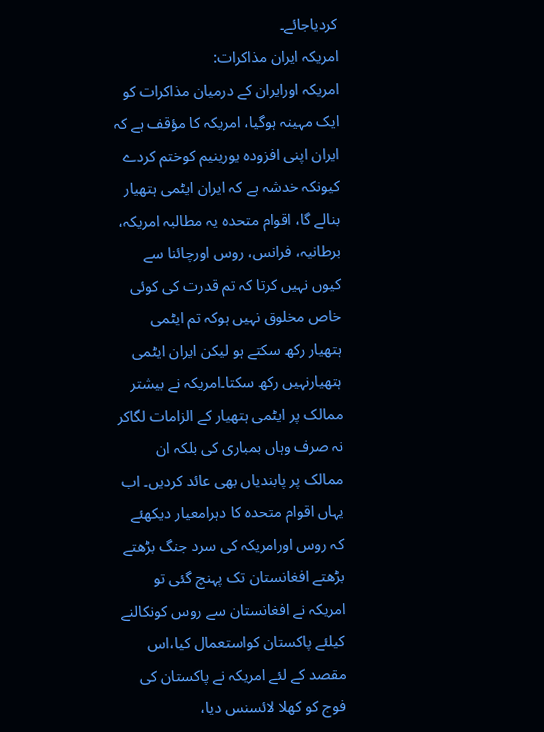کردیاجائے۔
امریکہ ایران مذاکرات:
امریکہ اورایران کے درمیان مذاکرات کو ایک مہینہ ہوگیا، امریکہ کا مؤقف ہے کہ ایران اپنی افزودہ یورینیم کوختم کردے کیونکہ خدشہ ہے کہ ایران ایٹمی ہتھیار بنالے گا، اقوام متحدہ یہ مطالبہ امریکہ، برطانیہ، فرانس، روس اورچائنا سے کیوں نہیں کرتا کہ تم قدرت کی کوئی خاص مخلوق نہیں ہوکہ تم ایٹمی ہتھیار رکھ سکتے ہو لیکن ایران ایٹمی ہتھیارنہیں رکھ سکتا۔امریکہ نے بیشتر ممالک پر ایٹمی ہتھیار کے الزامات لگاکر نہ صرف وہاں بمباری کی بلکہ ان ممالک پر پابندیاں بھی عائد کردیں۔ اب یہاں اقوام متحدہ کا دہرامعیار دیکھئے کہ روس اورامریکہ کی سرد جنگ بڑھتے بڑھتے افغانستان تک پہنچ گئی تو امریکہ نے افغانستان سے روس کونکالنے کیلئے پاکستان کواستعمال کیا،اس مقصد کے لئے امریکہ نے پاکستان کی فوج کو کھلا لائسنس دیا،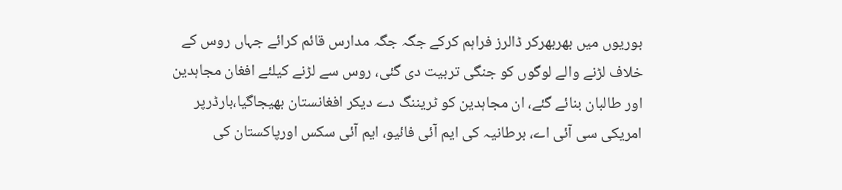بوریوں میں بھربھرکر ڈالرز فراہم کرکے جگہ جگہ مدارس قائم کرائے جہاں روس کے خلاف لڑنے والے لوگوں کو جنگی تربیت دی گئی، روس سے لڑنے کیلئے افغان مجاہدین اور طالبان بنائے گئے، ان مجاہدین کو ٹریننگ دے دیکر افغانستان بھیجاگیا،بارڈرپر امریکی سی آئی اے، برطانیہ کی ایم آئی فائیو، ایم آئی سکس اورپاکستان کی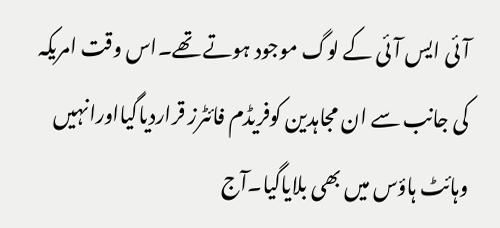آئی ایس آئی کے لوگ موجود ہوتے تھے۔اس وقت امریکہ کی جانب سے ان مجاہدین کوفریڈم فائٹرز قراردیاگیااورانہیں وہائٹ ہاؤس میں بھی بلایاگیا۔آج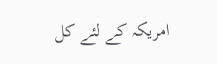امریکہ کے لئے کل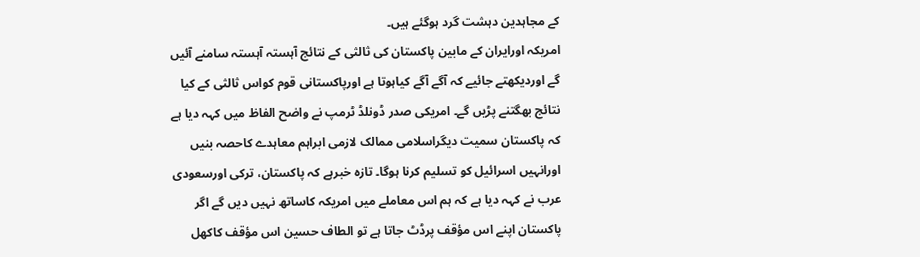کے مجاہدین دہشت گرد ہوگئے ہیں۔
امریکہ اورایران کے مابین پاکستان کی ثالثی کے نتائج آہستہ آہستہ سامنے آئیں گے اوردیکھتے جائیے کہ آگے آگے کیاہوتا ہے اورپاکستانی قوم کواس ثالثی کے کیا نتائج بھگتنے پڑیں گے۔ امریکی صدر ڈونلڈ ٹرمپ نے واضح الفاظ میں کہہ دیا ہے کہ پاکستان سمیت دیگراسلامی ممالک لازمی ابراہم معاہدے کاحصہ بنیں اورانہیں اسرائیل کو تسلیم کرنا ہوگا۔ تازہ خبرہے کہ پاکستان، ترکی اورسعودی عرب نے کہہ دیا ہے کہ ہم اس معاملے میں امریکہ کاساتھ نہیں دیں گے اگر پاکستان اپنے اس مؤقف پرڈٹ جاتا ہے تو الطاف حسین اس مؤقف کاکھل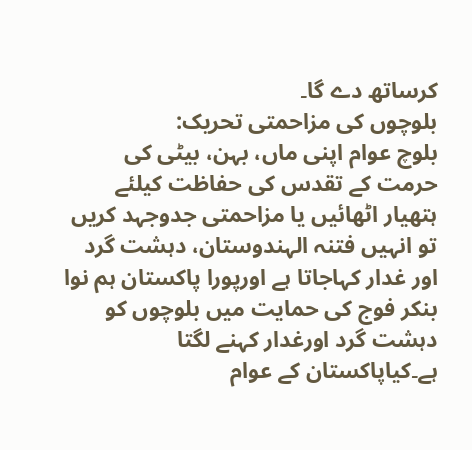کرساتھ دے گا۔
بلوچوں کی مزاحمتی تحریک:
بلوچ عوام اپنی ماں، بہن، بیٹی کی حرمت کے تقدس کی حفاظت کیلئے ہتھیار اٹھائیں یا مزاحمتی جدوجہد کریں تو انہیں فتنہ الہندوستان، دہشت گرد اور غدار کہاجاتا ہے اورپورا پاکستان ہم نوا بنکر فوج کی حمایت میں بلوچوں کو دہشت گرد اورغدار کہنے لگتا ہے۔کیاپاکستان کے عوام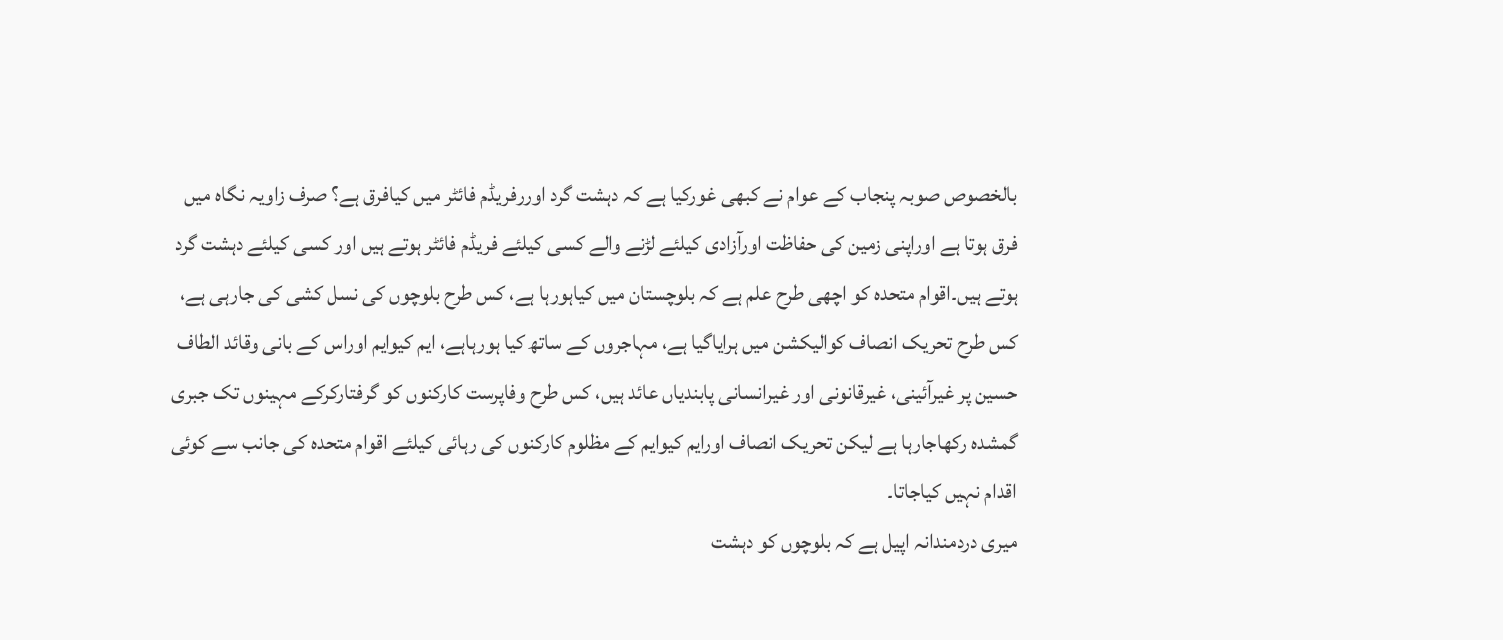بالخصوص صوبہ پنجاب کے عوام نے کبھی غورکیا ہے کہ دہشت گرد اوررفریڈم فائٹر میں کیافرق ہے؟ صرف زاویہ نگاہ میں فرق ہوتا ہے اوراپنی زمین کی حفاظت اورآزادی کیلئے لڑنے والے کسی کیلئے فریڈم فائٹر ہوتے ہیں اور کسی کیلئے دہشت گرد ہوتے ہیں۔اقوام متحدہ کو اچھی طرح علم ہے کہ بلوچستان میں کیاہورہا ہے، کس طرح بلوچوں کی نسل کشی کی جارہی ہے، کس طرح تحریک انصاف کوالیکشن میں ہرایاگیا ہے، مہاجروں کے ساتھ کیا ہورہاہے، ایم کیوایم اوراس کے بانی وقائد الطاف حسین پر غیرآئینی، غیرقانونی اور غیرانسانی پابندیاں عائد ہیں، کس طرح وفاپرست کارکنوں کو گرفتارکرکے مہینوں تک جبری گمشدہ رکھاجارہا ہے لیکن تحریک انصاف اورایم کیوایم کے مظلوم کارکنوں کی رہائی کیلئے اقوام متحدہ کی جانب سے کوئی اقدام نہیں کیاجاتا۔
میری دردمندانہ اپیل ہے کہ بلوچوں کو دہشت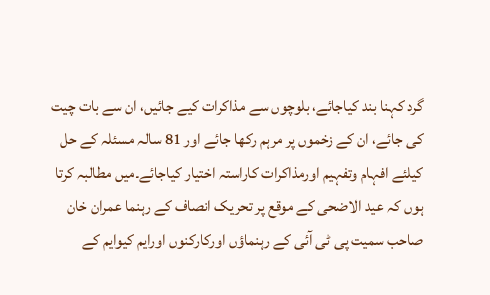گرد کہنا بند کیاجائے، بلوچوں سے مذاکرات کیے جائیں، ان سے بات چیت کی جائے، ان کے زخموں پر مرہم رکھا جائے اور 81 سالہ مسئلہ کے حل کیلئے افہام وتفہیم اورمذاکرات کاراستہ اختیار کیاجائے۔میں مطالبہ کرتا ہوں کہ عید الاضحی کے موقع پر تحریک انصاف کے رہنما عمران خان صاحب سمیت پی ٹی آئی کے رہنماؤں اورکارکنوں اورایم کیوایم کے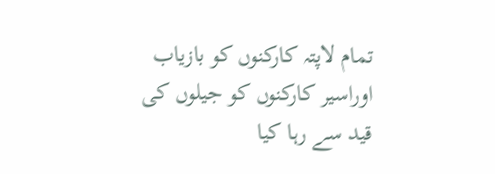تمام لاپتہ کارکنوں کو بازیاب اوراسیر کارکنوں کو جیلوں کی قید سے رہا کیا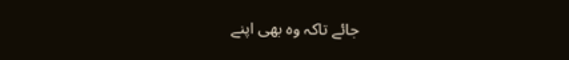جائے تاکہ وہ بھی اپنے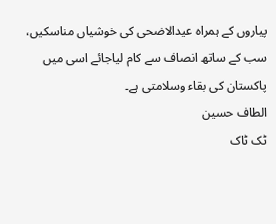پیاروں کے ہمراہ عیدالاضحی کی خوشیاں مناسکیں، سب کے ساتھ انصاف سے کام لیاجائے اسی میں پاکستان کی بقاء وسلامتی ہے۔
الطاف حسین
ٹک ٹاک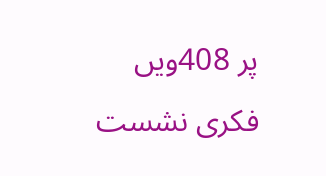پر 408ویں فکری نشست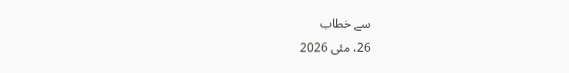سے خطاب
26، مئی 2026